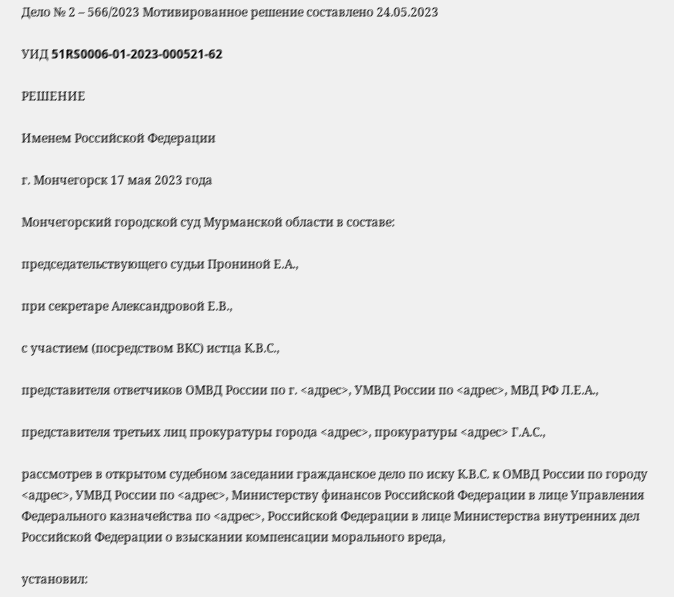Дело № 2 – 566/2023 Мотивированное решение составлено 24.05.2023

УИД 51RS0006-01-2023-000521-62

РЕШЕНИЕ

Именем Российской Федерации

г. Мончегорск 17 мая 2023 года

Мончегорский городской суд Мурманской области в составе:

председательствующего судьи Прониной Е.А.,

при секретаре Александровой Е.В.,

с участием (посредством ВКС) истца К.В.С.,

представителя ответчиков ОМВД России по г. <адрес>, УМВД России по <адрес>, МВД РФ Л.Е.А.,

представителя третьих лиц прокуратуры города <адрес>, прокуратуры <адрес> Г.А.С.,

рассмотрев в открытом судебном заседании гражданское дело по иску К.В.С. к ОМВД России по городу <адрес>, УМВД России по <адрес>, Министерству финансов Российской Федерации в лице Управления Федерального казначейства по <адрес>, Российской Федерации в лице Министерства внутренних дел Российской Федерации о взыскании компенсации морального вреда,

установил: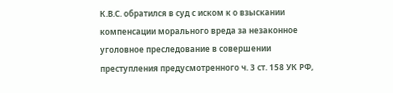К.В.С. обратился в суд с иском к о взыскании компенсации морального вреда за незаконное уголовное преследование в совершении преступления предусмотренного ч. 3 ст. 158 УК РФ,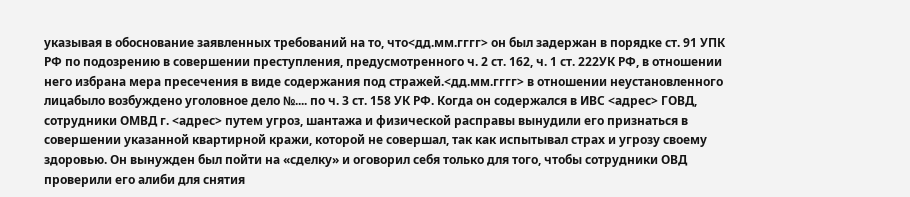указывая в обоснование заявленных требований на то, что<дд.мм.гггг> он был задержан в порядке ст. 91 УПК РФ по подозрению в совершении преступления, предусмотренного ч. 2 ст. 162, ч. 1 ст. 222УК РФ, в отношении него избрана мера пресечения в виде содержания под стражей.<дд.мм.гггг> в отношении неустановленного лицабыло возбуждено уголовное дело №.... по ч. 3 ст. 158 УК РФ. Когда он содержался в ИВС <адрес> ГОВД, сотрудники ОМВД г. <адрес> путем угроз, шантажа и физической расправы вынудили его признаться в совершении указанной квартирной кражи, которой не совершал, так как испытывал страх и угрозу своему здоровью. Он вынужден был пойти на «сделку» и оговорил себя только для того, чтобы сотрудники ОВД проверили его алиби для снятия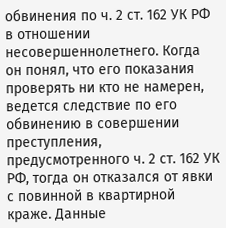обвинения по ч. 2 ст. 162 УК РФ в отношении несовершеннолетнего. Когда он понял, что его показания проверять ни кто не намерен, ведется следствие по его обвинению в совершении преступления, предусмотренного ч. 2 ст. 162 УК РФ, тогда он отказался от явки с повинной в квартирной краже. Данные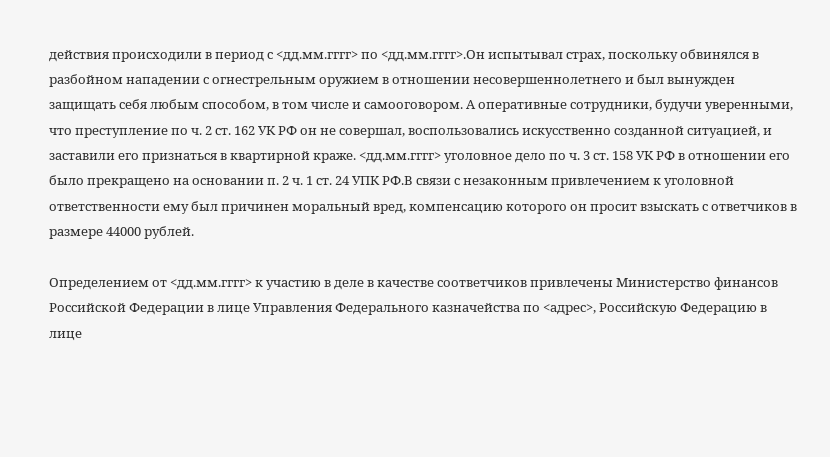действия происходили в период с <дд.мм.гггг> по <дд.мм.гггг>.Он испытывал страх, поскольку обвинялся в разбойном нападении с огнестрельным оружием в отношении несовершеннолетнего и был вынужден защищать себя любым способом, в том числе и самооговором. А оперативные сотрудники, будучи уверенными, что преступление по ч. 2 ст. 162 УК РФ он не совершал, воспользовались искусственно созданной ситуацией, и заставили его признаться в квартирной краже. <дд.мм.гггг> уголовное дело по ч. 3 ст. 158 УК РФ в отношении его было прекращено на основании п. 2 ч. 1 ст. 24 УПК РФ.В связи с незаконным привлечением к уголовной ответственности ему был причинен моральный вред, компенсацию которого он просит взыскать с ответчиков в размере 44000 рублей.

Определением от <дд.мм.гггг> к участию в деле в качестве соответчиков привлечены Министерство финансов Российской Федерации в лице Управления Федерального казначейства по <адрес>, Российскую Федерацию в лице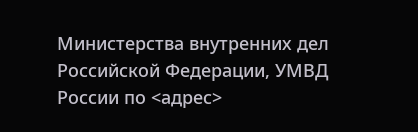Министерства внутренних дел Российской Федерации, УМВД России по <адрес>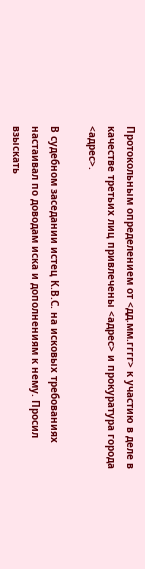Протокольным определением от <дд.мм.гггг> к участию в деле в качестве третьих лиц привлечены <адрес> и прокуратура города <адрес>.

В судебном заседании истец К.В.С. на исковых требованиях настаивал по доводам иска и дополнениям к нему. Просил взыскать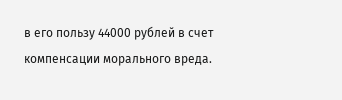в его пользу 44000 рублей в счет компенсации морального вреда.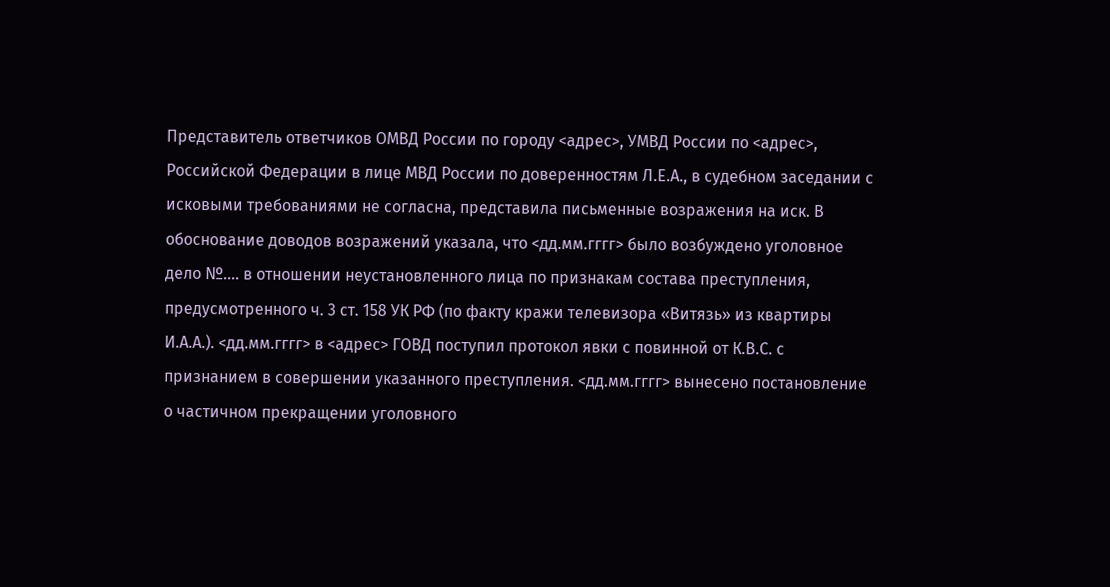Представитель ответчиков ОМВД России по городу <адрес>, УМВД России по <адрес>, Российской Федерации в лице МВД России по доверенностям Л.Е.А., в судебном заседании с исковыми требованиями не согласна, представила письменные возражения на иск. В обоснование доводов возражений указала, что <дд.мм.гггг> было возбуждено уголовное дело №.... в отношении неустановленного лица по признакам состава преступления, предусмотренного ч. 3 ст. 158 УК РФ (по факту кражи телевизора «Витязь» из квартиры И.А.А.). <дд.мм.гггг> в <адрес> ГОВД поступил протокол явки с повинной от К.В.С. с признанием в совершении указанного преступления. <дд.мм.гггг> вынесено постановление о частичном прекращении уголовного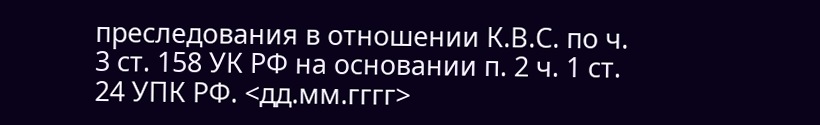преследования в отношении К.В.С. по ч. 3 ст. 158 УК РФ на основании п. 2 ч. 1 ст. 24 УПК РФ. <дд.мм.гггг>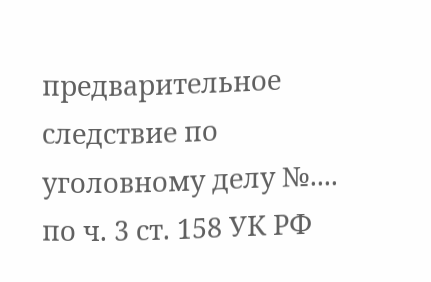предварительное следствие по уголовному делу №.... по ч. 3 ст. 158 УК РФ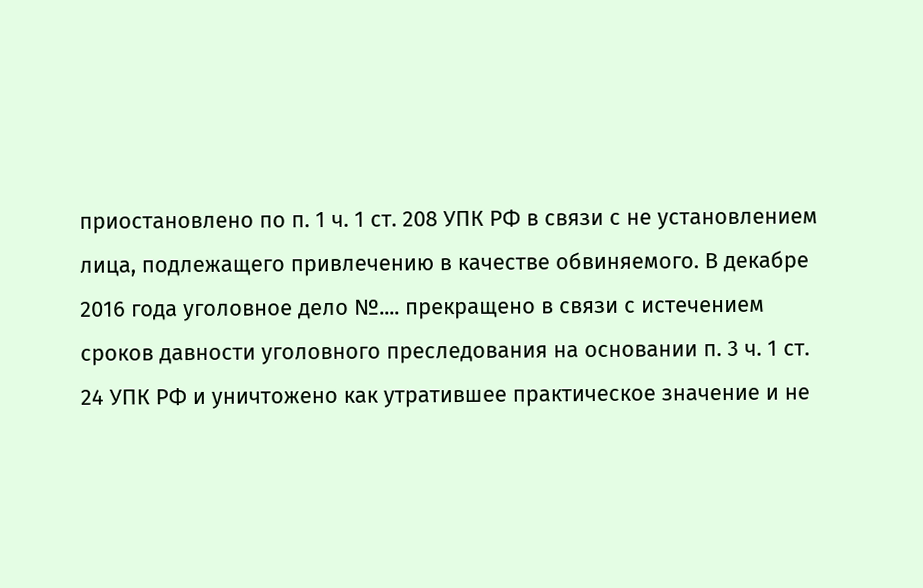приостановлено по п. 1 ч. 1 ст. 208 УПК РФ в связи с не установлением лица, подлежащего привлечению в качестве обвиняемого. В декабре 2016 года уголовное дело №.... прекращено в связи с истечением сроков давности уголовного преследования на основании п. 3 ч. 1 ст. 24 УПК РФ и уничтожено как утратившее практическое значение и не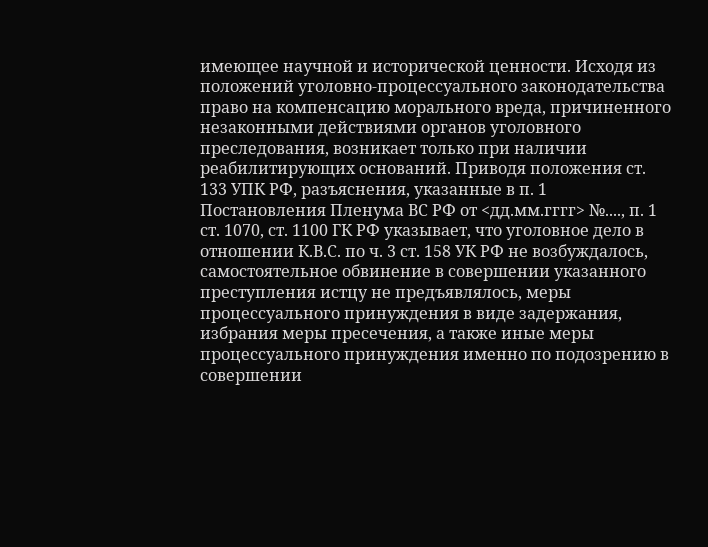имеющее научной и исторической ценности. Исходя из положений уголовно-процессуального законодательства право на компенсацию морального вреда, причиненного незаконными действиями органов уголовного преследования, возникает только при наличии реабилитирующих оснований. Приводя положения ст. 133 УПК РФ, разъяснения, указанные в п. 1 Постановления Пленума ВС РФ от <дд.мм.гггг> №...., п. 1 ст. 1070, ст. 1100 ГК РФ указывает, что уголовное дело в отношении К.В.С. по ч. 3 ст. 158 УК РФ не возбуждалось, самостоятельное обвинение в совершении указанного преступления истцу не предъявлялось, меры процессуального принуждения в виде задержания, избрания меры пресечения, а также иные меры процессуального принуждения именно по подозрению в совершении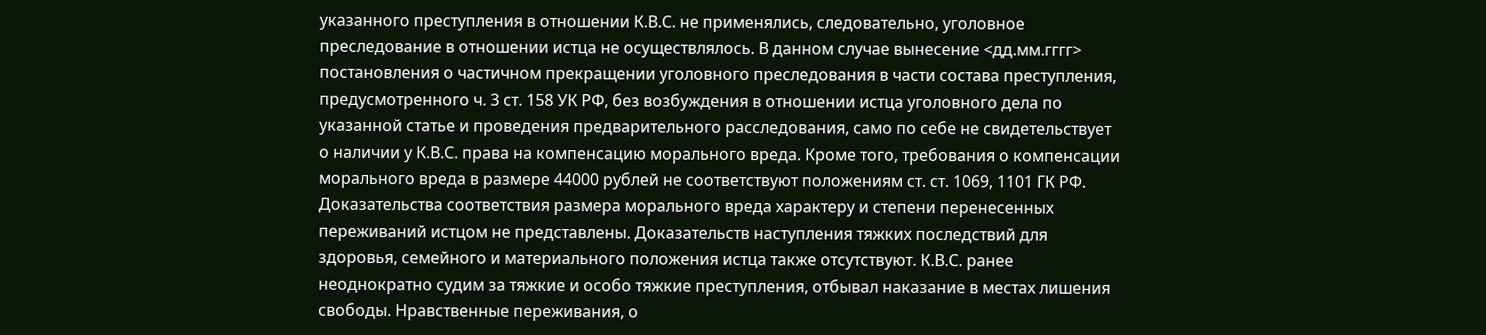указанного преступления в отношении К.В.С. не применялись, следовательно, уголовное преследование в отношении истца не осуществлялось. В данном случае вынесение <дд.мм.гггг> постановления о частичном прекращении уголовного преследования в части состава преступления, предусмотренного ч. 3 ст. 158 УК РФ, без возбуждения в отношении истца уголовного дела по указанной статье и проведения предварительного расследования, само по себе не свидетельствует о наличии у К.В.С. права на компенсацию морального вреда. Кроме того, требования о компенсации морального вреда в размере 44000 рублей не соответствуют положениям ст. ст. 1069, 1101 ГК РФ. Доказательства соответствия размера морального вреда характеру и степени перенесенных переживаний истцом не представлены. Доказательств наступления тяжких последствий для здоровья, семейного и материального положения истца также отсутствуют. К.В.С. ранее неоднократно судим за тяжкие и особо тяжкие преступления, отбывал наказание в местах лишения свободы. Нравственные переживания, о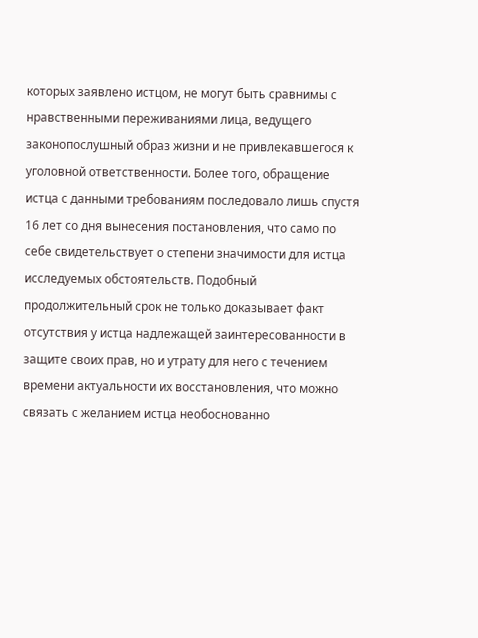которых заявлено истцом, не могут быть сравнимы с нравственными переживаниями лица, ведущего законопослушный образ жизни и не привлекавшегося к уголовной ответственности. Более того, обращение истца с данными требованиям последовало лишь спустя 16 лет со дня вынесения постановления, что само по себе свидетельствует о степени значимости для истца исследуемых обстоятельств. Подобный продолжительный срок не только доказывает факт отсутствия у истца надлежащей заинтересованности в защите своих прав, но и утрату для него с течением времени актуальности их восстановления, что можно связать с желанием истца необоснованно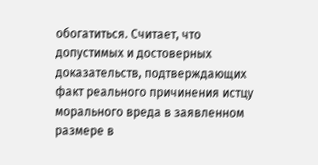обогатиться. Считает, что допустимых и достоверных доказательств, подтверждающих факт реального причинения истцу морального вреда в заявленном размере в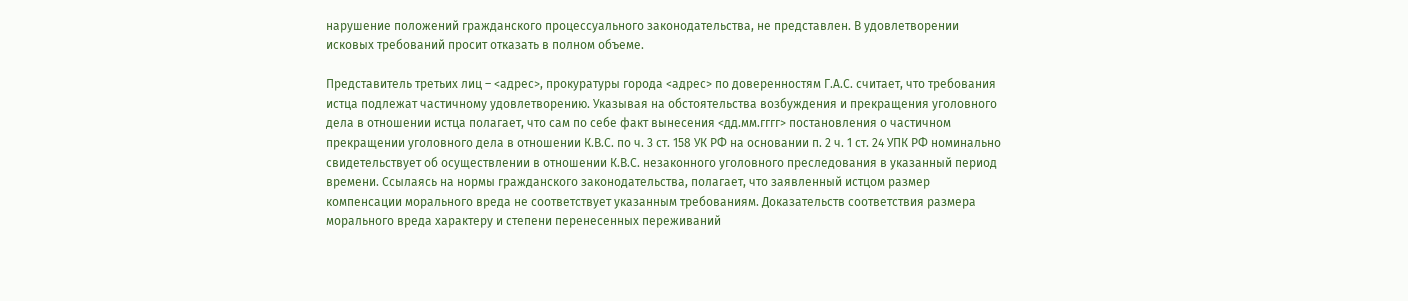нарушение положений гражданского процессуального законодательства, не представлен. В удовлетворении исковых требований просит отказать в полном объеме.

Представитель третьих лиц – <адрес>, прокуратуры города <адрес> по доверенностям Г.А.С. считает, что требования истца подлежат частичному удовлетворению. Указывая на обстоятельства возбуждения и прекращения уголовного дела в отношении истца полагает, что сам по себе факт вынесения <дд.мм.гггг> постановления о частичном прекращении уголовного дела в отношении К.В.С. по ч. 3 ст. 158 УК РФ на основании п. 2 ч. 1 ст. 24 УПК РФ номинально свидетельствует об осуществлении в отношении К.В.С. незаконного уголовного преследования в указанный период времени. Ссылаясь на нормы гражданского законодательства, полагает, что заявленный истцом размер компенсации морального вреда не соответствует указанным требованиям. Доказательств соответствия размера морального вреда характеру и степени перенесенных переживаний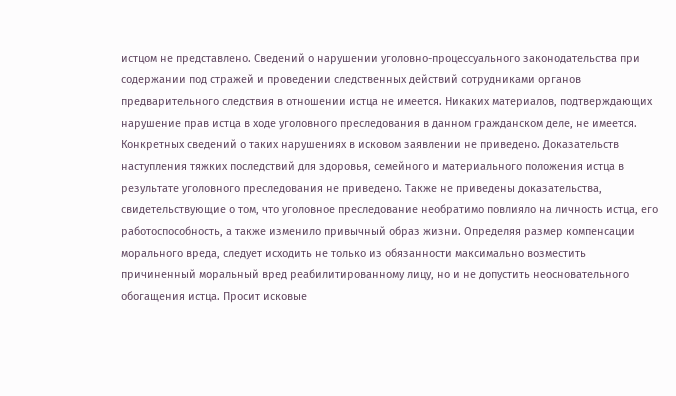истцом не представлено. Сведений о нарушении уголовно-процессуального законодательства при содержании под стражей и проведении следственных действий сотрудниками органов предварительного следствия в отношении истца не имеется. Никаких материалов, подтверждающих нарушение прав истца в ходе уголовного преследования в данном гражданском деле, не имеется. Конкретных сведений о таких нарушениях в исковом заявлении не приведено. Доказательств наступления тяжких последствий для здоровья, семейного и материального положения истца в результате уголовного преследования не приведено. Также не приведены доказательства, свидетельствующие о том, что уголовное преследование необратимо повлияло на личность истца, его работоспособность, а также изменило привычный образ жизни. Определяя размер компенсации морального вреда, следует исходить не только из обязанности максимально возместить причиненный моральный вред реабилитированному лицу, но и не допустить неосновательного обогащения истца. Просит исковые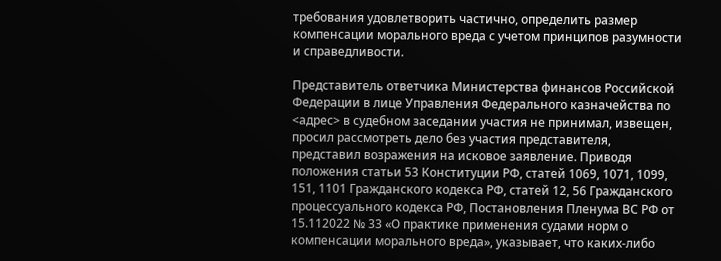требования удовлетворить частично, определить размер компенсации морального вреда с учетом принципов разумности и справедливости.

Представитель ответчика Министерства финансов Российской Федерации в лице Управления Федерального казначейства по <адрес> в судебном заседании участия не принимал, извещен, просил рассмотреть дело без участия представителя, представил возражения на исковое заявление. Приводя положения статьи 53 Конституции РФ, статей 1069, 1071, 1099, 151, 1101 Гражданского кодекса РФ, статей 12, 56 Гражданского процессуального кодекса РФ, Постановления Пленума ВС РФ от 15.112022 № 33 «О практике применения судами норм о компенсации морального вреда», указывает, что каких-либо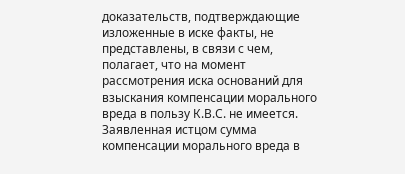доказательств, подтверждающие изложенные в иске факты, не представлены, в связи с чем, полагает, что на момент рассмотрения иска оснований для взыскания компенсации морального вреда в пользу К.В.С. не имеется. Заявленная истцом сумма компенсации морального вреда в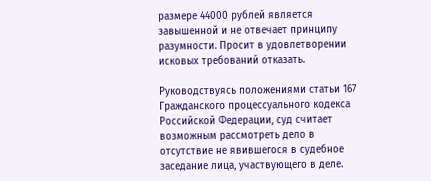размере 44000 рублей является завышенной и не отвечает принципу разумности. Просит в удовлетворении исковых требований отказать.

Руководствуясь положениями статьи 167 Гражданского процессуального кодекса Российской Федерации, суд считает возможным рассмотреть дело в отсутствие не явившегося в судебное заседание лица, участвующего в деле.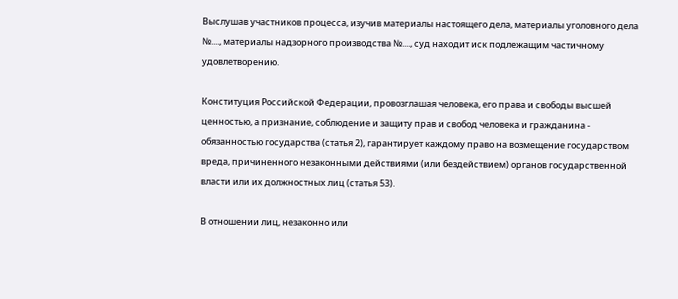Выслушав участников процесса, изучив материалы настоящего дела, материалы уголовного дела №...., материалы надзорного производства №...., суд находит иск подлежащим частичному удовлетворению.

Конституция Российской Федерации, провозглашая человека, его права и свободы высшей ценностью, а признание, соблюдение и защиту прав и свобод человека и гражданина - обязанностью государства (статья 2), гарантирует каждому право на возмещение государством вреда, причиненного незаконными действиями (или бездействием) органов государственной власти или их должностных лиц (статья 53).

В отношении лиц, незаконно или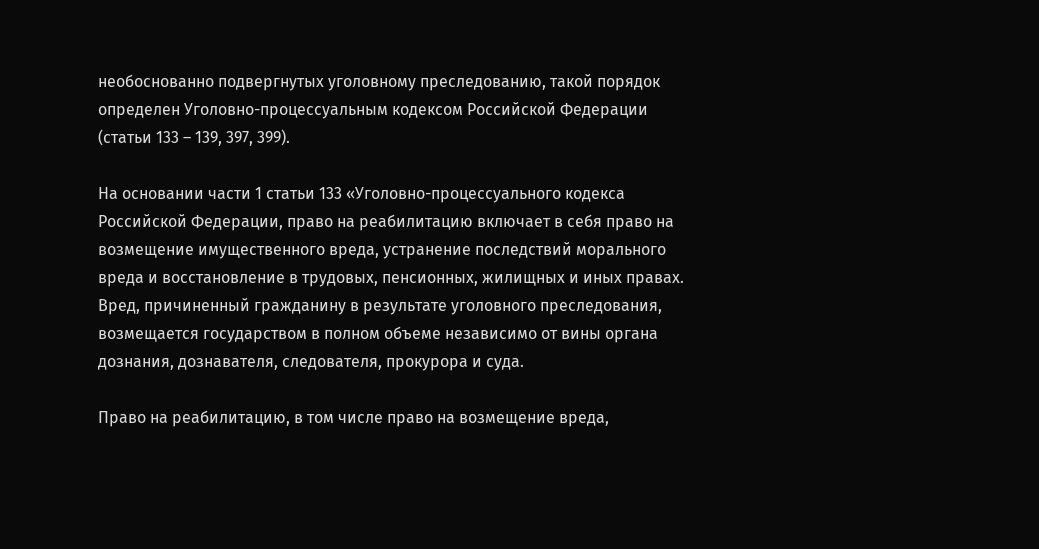необоснованно подвергнутых уголовному преследованию, такой порядок определен Уголовно-процессуальным кодексом Российской Федерации (статьи 133 – 139, 397, 399).

На основании части 1 статьи 133 «Уголовно-процессуального кодекса Российской Федерации, право на реабилитацию включает в себя право на возмещение имущественного вреда, устранение последствий морального вреда и восстановление в трудовых, пенсионных, жилищных и иных правах. Вред, причиненный гражданину в результате уголовного преследования, возмещается государством в полном объеме независимо от вины органа дознания, дознавателя, следователя, прокурора и суда.

Право на реабилитацию, в том числе право на возмещение вреда,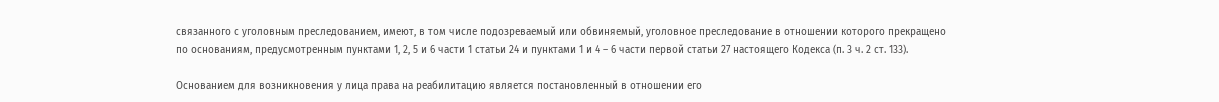связанного с уголовным преследованием, имеют, в том числе подозреваемый или обвиняемый, уголовное преследование в отношении которого прекращено по основаниям, предусмотренным пунктами 1, 2, 5 и 6 части 1 статьи 24 и пунктами 1 и 4 – 6 части первой статьи 27 настоящего Кодекса (п. 3 ч. 2 ст. 133).

Основанием для возникновения у лица права на реабилитацию является постановленный в отношении его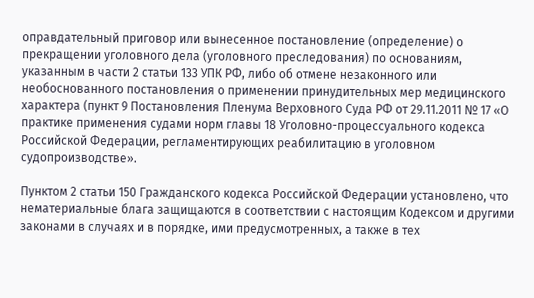оправдательный приговор или вынесенное постановление (определение) о прекращении уголовного дела (уголовного преследования) по основаниям, указанным в части 2 статьи 133 УПК РФ, либо об отмене незаконного или необоснованного постановления о применении принудительных мер медицинского характера (пункт 9 Постановления Пленума Верховного Суда РФ от 29.11.2011 № 17 «О практике применения судами норм главы 18 Уголовно-процессуального кодекса Российской Федерации, регламентирующих реабилитацию в уголовном судопроизводстве».

Пунктом 2 статьи 150 Гражданского кодекса Российской Федерации установлено, что нематериальные блага защищаются в соответствии с настоящим Кодексом и другими законами в случаях и в порядке, ими предусмотренных, а также в тех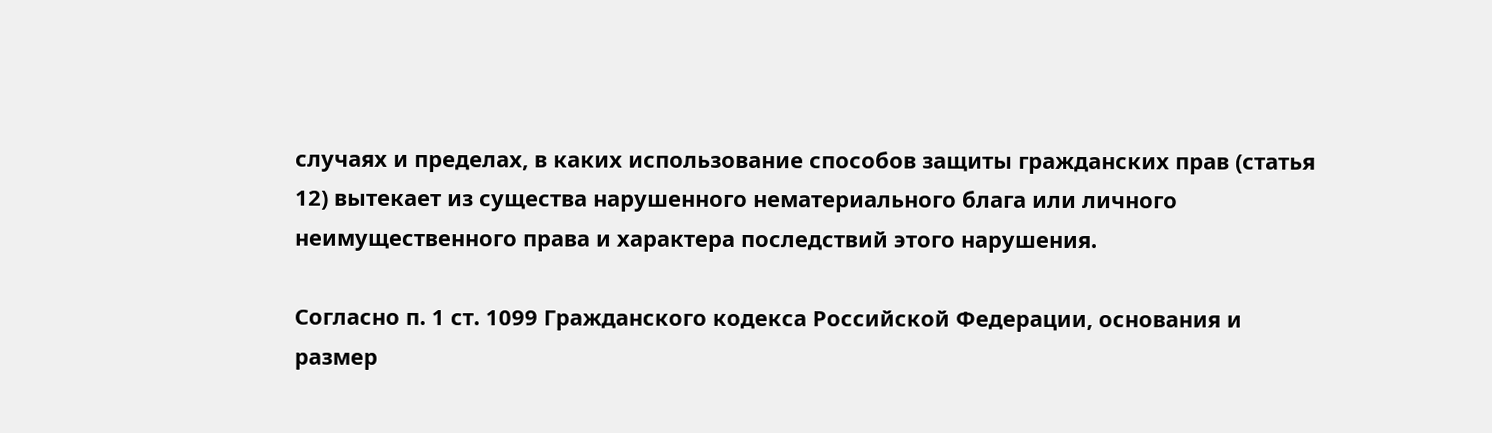случаях и пределах, в каких использование способов защиты гражданских прав (статья 12) вытекает из существа нарушенного нематериального блага или личного неимущественного права и характера последствий этого нарушения.

Согласно п. 1 ст. 1099 Гражданского кодекса Российской Федерации, основания и размер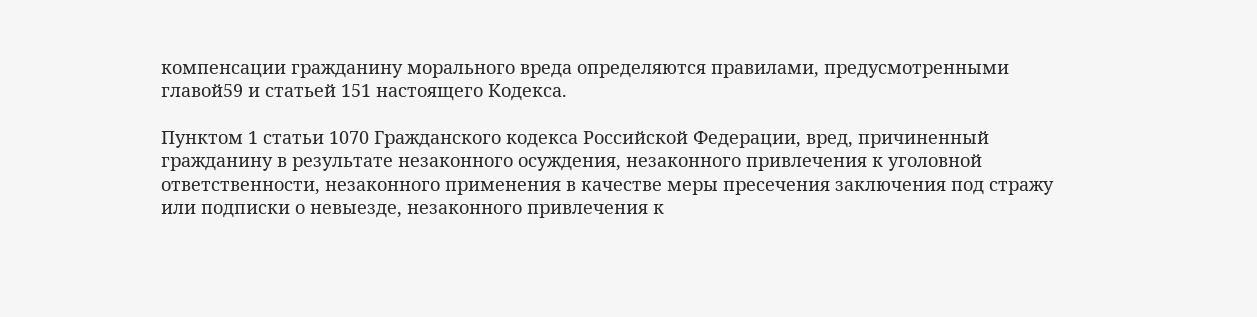компенсации гражданину морального вреда определяются правилами, предусмотренными главой59 и статьей 151 настоящего Кодекса.

Пунктом 1 статьи 1070 Гражданского кодекса Российской Федерации, вред, причиненный гражданину в результате незаконного осуждения, незаконного привлечения к уголовной ответственности, незаконного применения в качестве меры пресечения заключения под стражу или подписки о невыезде, незаконного привлечения к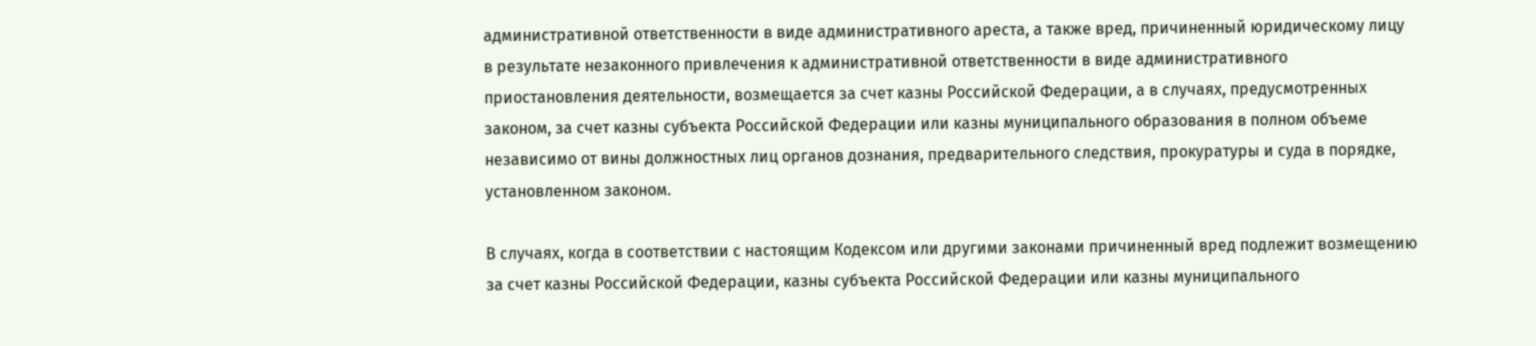административной ответственности в виде административного ареста, а также вред, причиненный юридическому лицу в результате незаконного привлечения к административной ответственности в виде административного приостановления деятельности, возмещается за счет казны Российской Федерации, а в случаях, предусмотренных законом, за счет казны субъекта Российской Федерации или казны муниципального образования в полном объеме независимо от вины должностных лиц органов дознания, предварительного следствия, прокуратуры и суда в порядке, установленном законом.

В случаях, когда в соответствии с настоящим Кодексом или другими законами причиненный вред подлежит возмещению за счет казны Российской Федерации, казны субъекта Российской Федерации или казны муниципального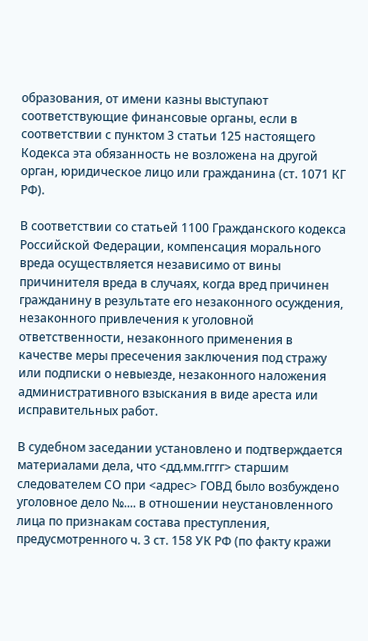образования, от имени казны выступают соответствующие финансовые органы, если в соответствии с пунктом 3 статьи 125 настоящего Кодекса эта обязанность не возложена на другой орган, юридическое лицо или гражданина (ст. 1071 КГ РФ).

В соответствии со статьей 1100 Гражданского кодекса Российской Федерации, компенсация морального вреда осуществляется независимо от вины причинителя вреда в случаях, когда вред причинен гражданину в результате его незаконного осуждения, незаконного привлечения к уголовной ответственности, незаконного применения в качестве меры пресечения заключения под стражу или подписки о невыезде, незаконного наложения административного взыскания в виде ареста или исправительных работ.

В судебном заседании установлено и подтверждается материалами дела, что <дд.мм.гггг> старшим следователем СО при <адрес> ГОВД было возбуждено уголовное дело №.... в отношении неустановленного лица по признакам состава преступления, предусмотренного ч. 3 ст. 158 УК РФ (по факту кражи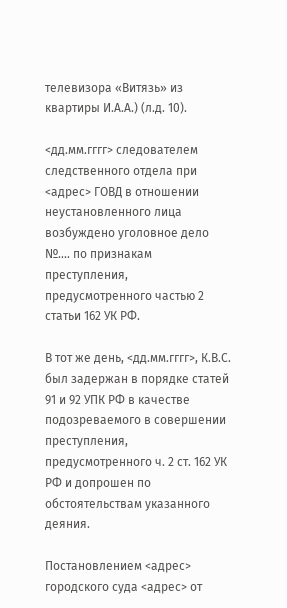телевизора «Витязь» из квартиры И.А.А.) (л.д. 10).

<дд.мм.гггг> следователем следственного отдела при <адрес> ГОВД в отношении неустановленного лица возбуждено уголовное дело №.... по признакам преступления, предусмотренного частью 2 статьи 162 УК РФ.

В тот же день, <дд.мм.гггг>, К.В.С. был задержан в порядке статей 91 и 92 УПК РФ в качестве подозреваемого в совершении преступления, предусмотренного ч. 2 ст. 162 УК РФ и допрошен по обстоятельствам указанного деяния.

Постановлением <адрес> городского суда <адрес> от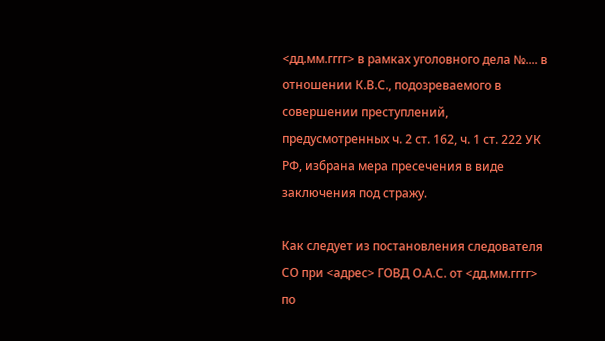<дд.мм.гггг> в рамках уголовного дела №.... в отношении К.В.С., подозреваемого в совершении преступлений, предусмотренных ч. 2 ст. 162, ч. 1 ст. 222 УК РФ, избрана мера пресечения в виде заключения под стражу.

Как следует из постановления следователя СО при <адрес> ГОВД О.А.С. от <дд.мм.гггг> по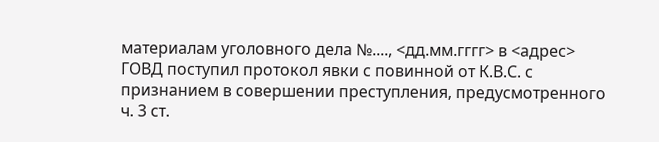материалам уголовного дела №...., <дд.мм.гггг> в <адрес> ГОВД поступил протокол явки с повинной от К.В.С. с признанием в совершении преступления, предусмотренного ч. 3 ст.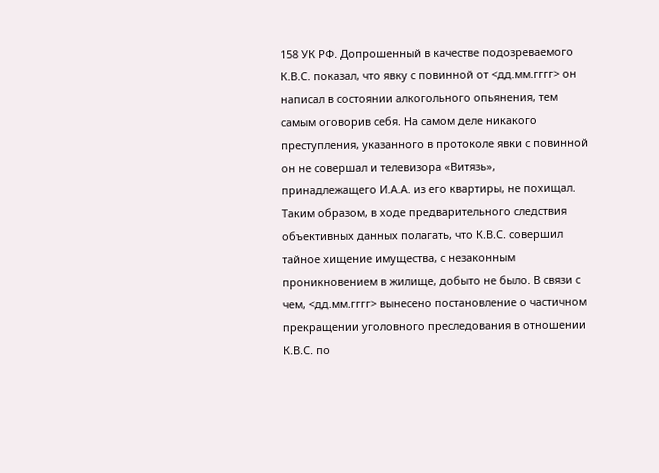158 УК РФ. Допрошенный в качестве подозреваемого К.В.С. показал, что явку с повинной от <дд.мм.гггг> он написал в состоянии алкогольного опьянения, тем самым оговорив себя. На самом деле никакого преступления, указанного в протоколе явки с повинной он не совершал и телевизора «Витязь», принадлежащего И.А.А. из его квартиры, не похищал. Таким образом, в ходе предварительного следствия объективных данных полагать, что К.В.С. совершил тайное хищение имущества, с незаконным проникновением в жилище, добыто не было. В связи с чем, <дд.мм.гггг> вынесено постановление о частичном прекращении уголовного преследования в отношении К.В.С. по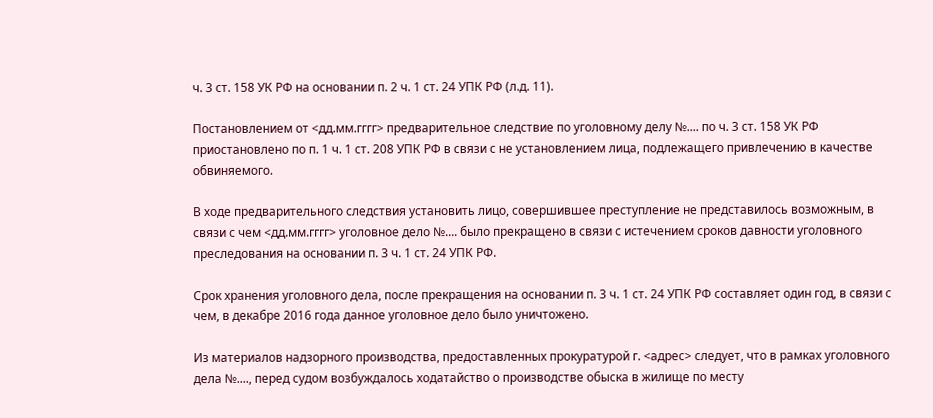ч. 3 ст. 158 УК РФ на основании п. 2 ч. 1 ст. 24 УПК РФ (л.д. 11).

Постановлением от <дд.мм.гггг> предварительное следствие по уголовному делу №.... по ч. 3 ст. 158 УК РФ приостановлено по п. 1 ч. 1 ст. 208 УПК РФ в связи с не установлением лица, подлежащего привлечению в качестве обвиняемого.

В ходе предварительного следствия установить лицо, совершившее преступление не представилось возможным, в связи с чем <дд.мм.гггг> уголовное дело №.... было прекращено в связи с истечением сроков давности уголовного преследования на основании п. 3 ч. 1 ст. 24 УПК РФ.

Срок хранения уголовного дела, после прекращения на основании п. 3 ч. 1 ст. 24 УПК РФ составляет один год, в связи с чем, в декабре 2016 года данное уголовное дело было уничтожено.

Из материалов надзорного производства, предоставленных прокуратурой г. <адрес> следует, что в рамках уголовного дела №...., перед судом возбуждалось ходатайство о производстве обыска в жилище по месту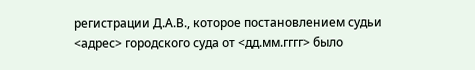регистрации Д.А.В., которое постановлением судьи <адрес> городского суда от <дд.мм.гггг> было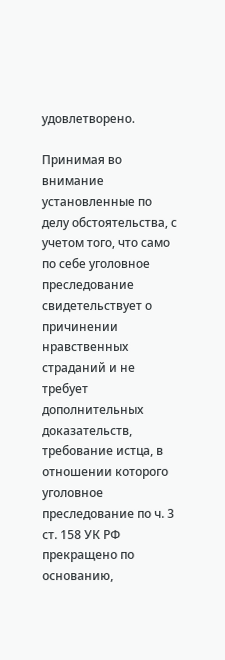удовлетворено.

Принимая во внимание установленные по делу обстоятельства, с учетом того, что само по себе уголовное преследование свидетельствует о причинении нравственных страданий и не требует дополнительных доказательств, требование истца, в отношении которого уголовное преследование по ч. 3 ст. 158 УК РФ прекращено по основанию,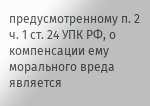предусмотренному п. 2 ч. 1 ст. 24 УПК РФ, о компенсации ему морального вреда является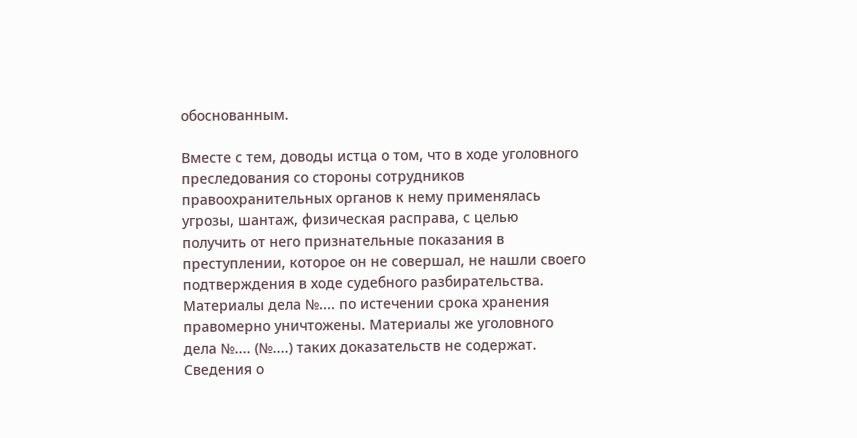обоснованным.

Вместе с тем, доводы истца о том, что в ходе уголовного преследования со стороны сотрудников правоохранительных органов к нему применялась угрозы, шантаж, физическая расправа, с целью получить от него признательные показания в преступлении, которое он не совершал, не нашли своего подтверждения в ходе судебного разбирательства. Материалы дела №.... по истечении срока хранения правомерно уничтожены. Материалы же уголовного дела №.... (№....) таких доказательств не содержат. Сведения о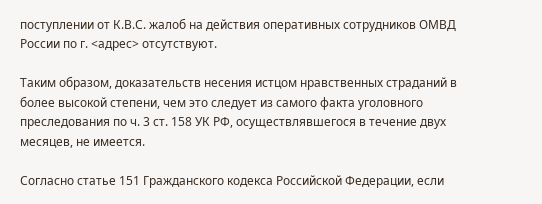поступлении от К.В.С. жалоб на действия оперативных сотрудников ОМВД России по г. <адрес> отсутствуют.

Таким образом, доказательств несения истцом нравственных страданий в более высокой степени, чем это следует из самого факта уголовного преследования по ч. 3 ст. 158 УК РФ, осуществлявшегося в течение двух месяцев, не имеется.

Согласно статье 151 Гражданского кодекса Российской Федерации, если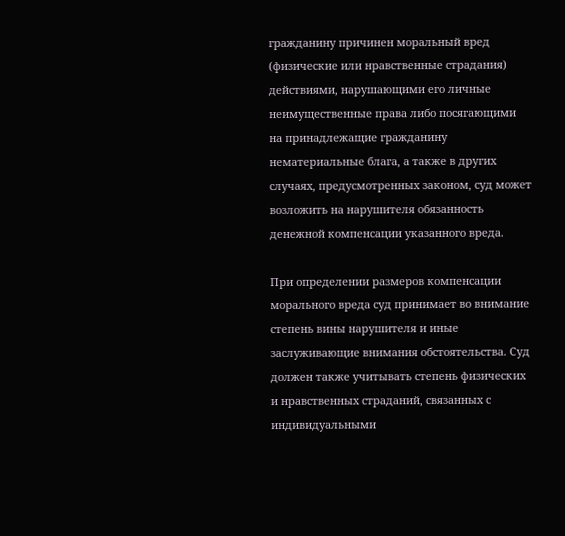гражданину причинен моральный вред (физические или нравственные страдания) действиями, нарушающими его личные неимущественные права либо посягающими на принадлежащие гражданину нематериальные блага, а также в других случаях, предусмотренных законом, суд может возложить на нарушителя обязанность денежной компенсации указанного вреда.

При определении размеров компенсации морального вреда суд принимает во внимание степень вины нарушителя и иные заслуживающие внимания обстоятельства. Суд должен также учитывать степень физических и нравственных страданий, связанных с индивидуальными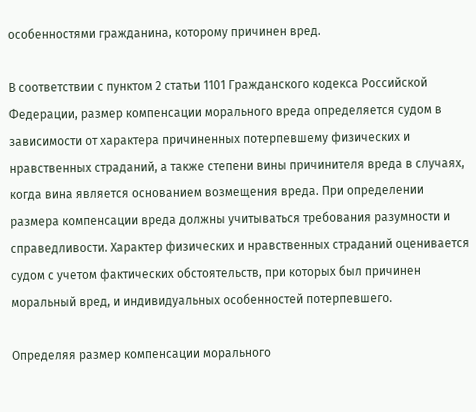особенностями гражданина, которому причинен вред.

В соответствии с пунктом 2 статьи 1101 Гражданского кодекса Российской Федерации, размер компенсации морального вреда определяется судом в зависимости от характера причиненных потерпевшему физических и нравственных страданий, а также степени вины причинителя вреда в случаях, когда вина является основанием возмещения вреда. При определении размера компенсации вреда должны учитываться требования разумности и справедливости. Характер физических и нравственных страданий оценивается судом с учетом фактических обстоятельств, при которых был причинен моральный вред, и индивидуальных особенностей потерпевшего.

Определяя размер компенсации морального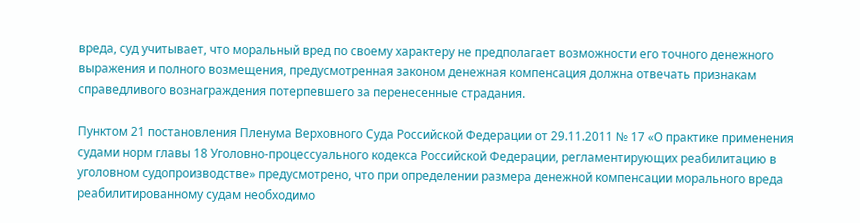вреда, суд учитывает, что моральный вред по своему характеру не предполагает возможности его точного денежного выражения и полного возмещения, предусмотренная законом денежная компенсация должна отвечать признакам справедливого вознаграждения потерпевшего за перенесенные страдания.

Пунктом 21 постановления Пленума Верховного Суда Российской Федерации от 29.11.2011 № 17 «О практике применения судами норм главы 18 Уголовно-процессуального кодекса Российской Федерации, регламентирующих реабилитацию в уголовном судопроизводстве» предусмотрено, что при определении размера денежной компенсации морального вреда реабилитированному судам необходимо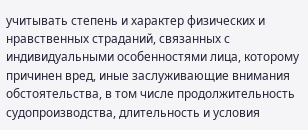учитывать степень и характер физических и нравственных страданий, связанных с индивидуальными особенностями лица, которому причинен вред, иные заслуживающие внимания обстоятельства, в том числе продолжительность судопроизводства, длительность и условия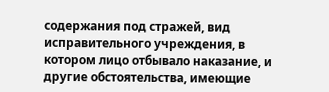содержания под стражей, вид исправительного учреждения, в котором лицо отбывало наказание, и другие обстоятельства, имеющие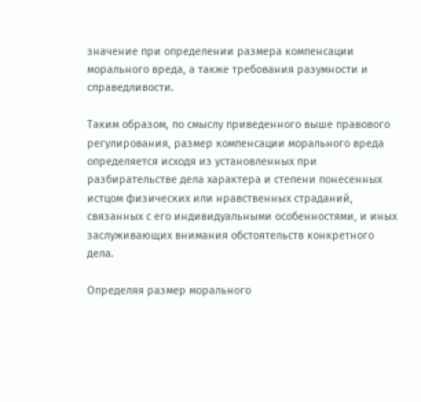значение при определении размера компенсации морального вреда, а также требования разумности и справедливости.

Таким образом, по смыслу приведенного выше правового регулирования, размер компенсации морального вреда определяется исходя из установленных при разбирательстве дела характера и степени понесенных истцом физических или нравственных страданий, связанных с его индивидуальными особенностями, и иных заслуживающих внимания обстоятельств конкретного дела.

Определяя размер морального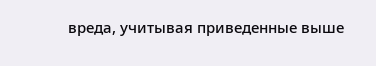вреда, учитывая приведенные выше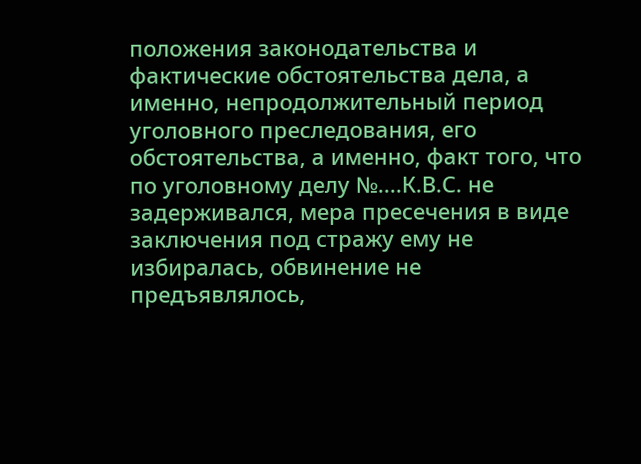положения законодательства и фактические обстоятельства дела, а именно, непродолжительный период уголовного преследования, его обстоятельства, а именно, факт того, что по уголовному делу №....К.В.С. не задерживался, мера пресечения в виде заключения под стражу ему не избиралась, обвинение не предъявлялось,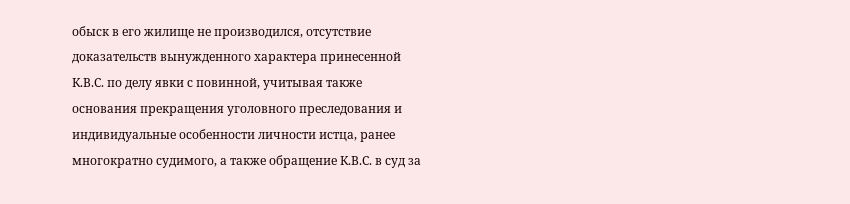обыск в его жилище не производился, отсутствие доказательств вынужденного характера принесенной К.В.С. по делу явки с повинной, учитывая также основания прекращения уголовного преследования и индивидуальные особенности личности истца, ранее многократно судимого, а также обращение К.В.С. в суд за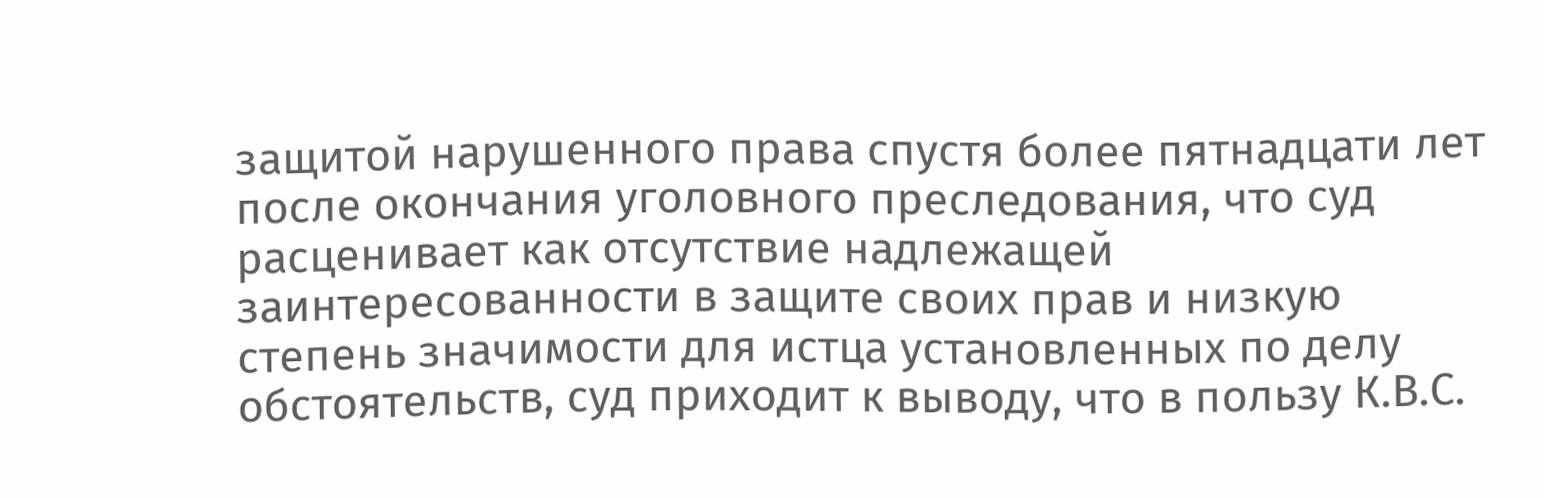защитой нарушенного права спустя более пятнадцати лет после окончания уголовного преследования, что суд расценивает как отсутствие надлежащей заинтересованности в защите своих прав и низкую степень значимости для истца установленных по делу обстоятельств, суд приходит к выводу, что в пользу К.В.С.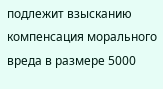подлежит взысканию компенсация морального вреда в размере 5000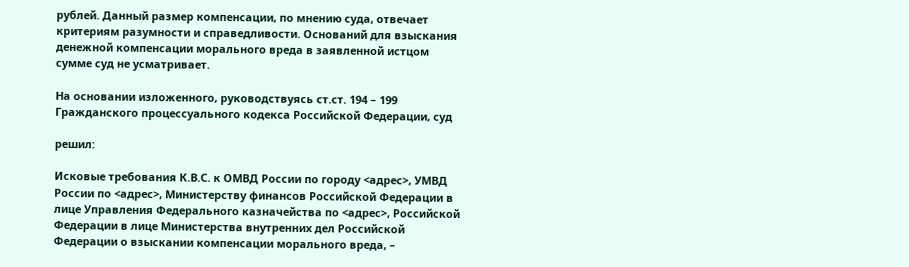рублей. Данный размер компенсации, по мнению суда, отвечает критериям разумности и справедливости. Оснований для взыскания денежной компенсации морального вреда в заявленной истцом сумме суд не усматривает.

На основании изложенного, руководствуясь ст.ст. 194 – 199 Гражданского процессуального кодекса Российской Федерации, суд

решил:

Исковые требования К.В.С. к ОМВД России по городу <адрес>, УМВД России по <адрес>, Министерству финансов Российской Федерации в лице Управления Федерального казначейства по <адрес>, Российской Федерации в лице Министерства внутренних дел Российской Федерации о взыскании компенсации морального вреда, –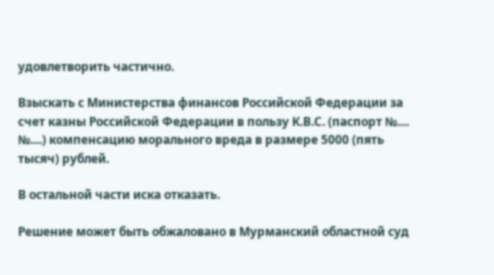удовлетворить частично.

Взыскать с Министерства финансов Российской Федерации за счет казны Российской Федерации в пользу К.В.С. (паспорт №.... №....) компенсацию морального вреда в размере 5000 (пять тысяч) рублей.

В остальной части иска отказать.

Решение может быть обжаловано в Мурманский областной суд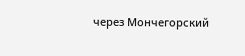через Мончегорский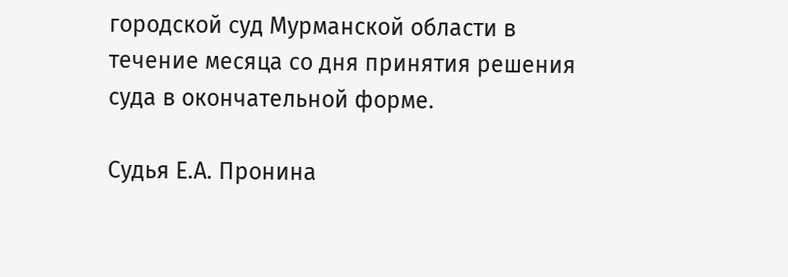городской суд Мурманской области в течение месяца со дня принятия решения суда в окончательной форме.

Судья Е.А. Пронина